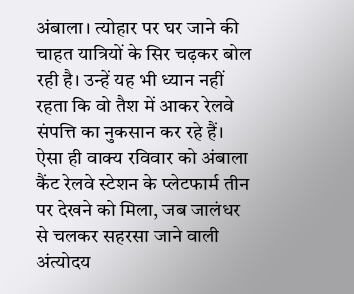अंबाला। त्योहार पर घर जाने की चाहत यात्रियों के सिर चढ़कर बोल रही है। उन्हें यह भी ध्यान नहीं रहता कि वो तैश में आकर रेलवे संपत्ति का नुकसान कर रहे हैं। ऐसा ही वाक्य रविवार को अंबाला कैंट रेलवे स्टेशन के प्लेटफार्म तीन पर देखने को मिला, जब जालंधर से चलकर सहरसा जाने वाली अंत्योदय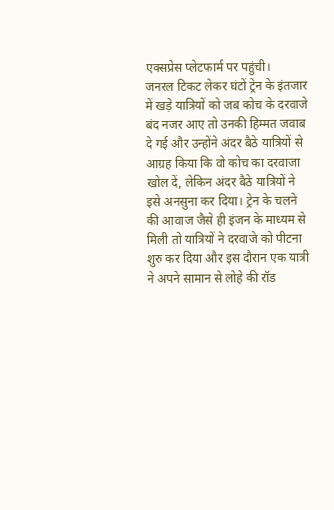एक्सप्रेस प्लेटफार्म पर पहुंची।
जनरल टिकट लेकर घंटों ट्रेन के इंतजार में खड़े यात्रियों को जब कोच के दरवाजे बंद नजर आए तो उनकी हिम्मत जवाब दे गई और उन्होंने अंदर बैठे यात्रियों से आग्रह किया कि वो कोच का दरवाजा खोल दें, लेकिन अंदर बैठे यात्रियों ने इसे अनसुना कर दिया। ट्रेन के चलने की आवाज जैसे ही इंजन के माध्यम से मिली तो यात्रियों ने दरवाजे को पीटना शुरु कर दिया और इस दौरान एक यात्री ने अपने सामान से लोहे की रॉड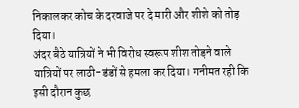निकालकर कोच के दरवाजे पर दे मारी और शीशे को तोड़ दिया।
अंदर बैठे यात्रियों ने भी विरोध स्वरूप शीश तोड़ने वाले यात्रियों पर लाठी-डंडों से हमला कर दिया। गनीमत रही कि इसी दौरान कुछ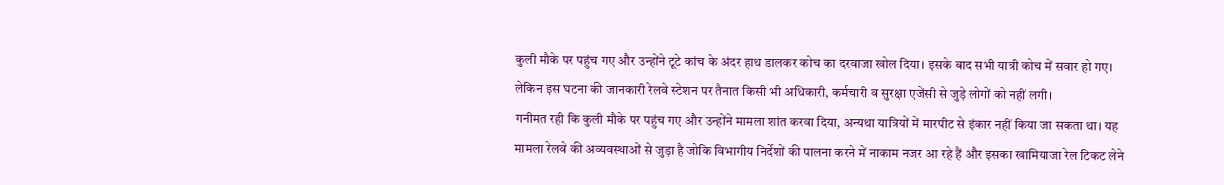कुली मौके पर पहुंच गए और उन्होंने टूटे कांच के अंदर हाथ डालकर कोच का दरवाजा खोल दिया। इसके बाद सभी यात्री कोच में सवार हो गए। लेकिन इस घटना की जानकारी रेलवे स्टेशन पर तैनात किसी भी अधिकारी, कर्मचारी व सुरक्षा एजेंसी से जुड़े लोगों को नहीं लगी।
गनीमत रही कि कुली मौके पर पहुंच गए और उन्होंने मामला शांत करवा दिया, अन्यथा यात्रियों में मारपीट से इंकार नहीं किया जा सकता था। यह मामला रेलवे की अव्यवस्थाओं से जुड़ा है जोकि विभागीय निर्देशों की पालना करने में नाकाम नजर आ रहे हैं और इसका खामियाजा रेल टिकट लेने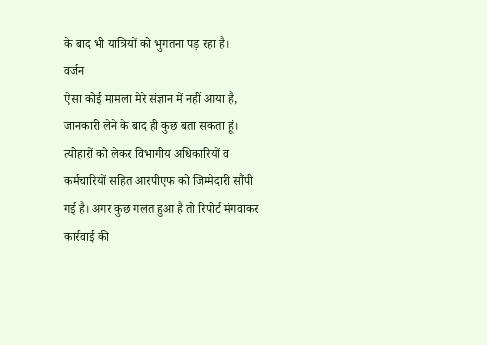के बाद भी यात्रियों को भुगतना पड़ रहा है।
वर्जन
ऐसा कोई मामला मेरे संज्ञान में नहीं आया है, जानकारी लेने के बाद ही कुछ बता सकता हूं। त्योहारों को लेकर विभागीय अधिकारियों व कर्मचारियों सहित आरपीएफ को जिम्मेदारी सौंपी गई है। अगर कुछ गलत हुआ है तो रिपोर्ट मंगवाकर कार्रवाई की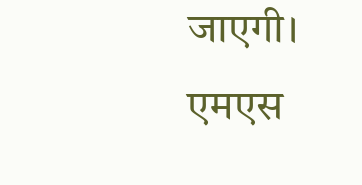जाएगी।
एमएस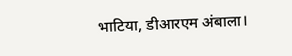भाटिया, डीआरएम अंबाला।